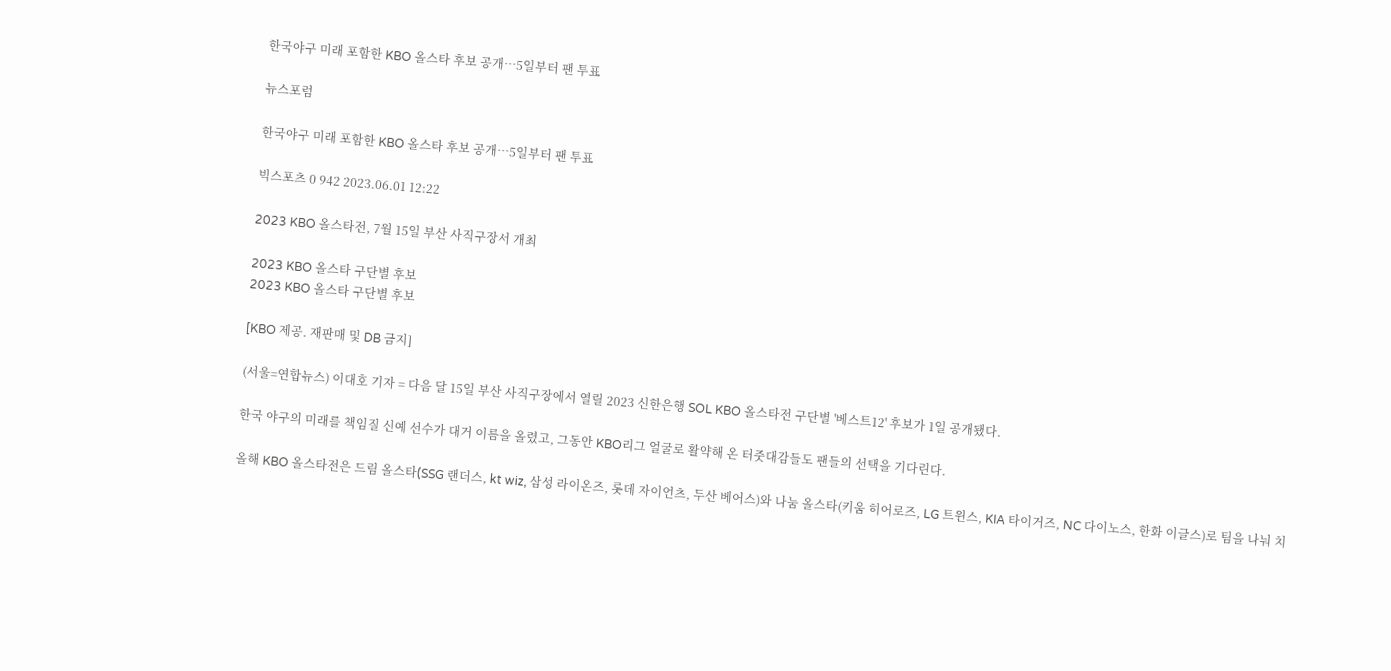한국야구 미래 포함한 KBO 올스타 후보 공개…5일부터 팬 투표

뉴스포럼

한국야구 미래 포함한 KBO 올스타 후보 공개…5일부터 팬 투표

빅스포츠 0 942 2023.06.01 12:22

2023 KBO 올스타전, 7월 15일 부산 사직구장서 개최

2023 KBO 올스타 구단별 후보
2023 KBO 올스타 구단별 후보

[KBO 제공. 재판매 및 DB 금지]

(서울=연합뉴스) 이대호 기자 = 다음 달 15일 부산 사직구장에서 열릴 2023 신한은행 SOL KBO 올스타전 구단별 '베스트12' 후보가 1일 공개됐다.

한국 야구의 미래를 책임질 신예 선수가 대거 이름을 올렸고, 그동안 KBO리그 얼굴로 활약해 온 터줏대감들도 팬들의 선택을 기다린다.

올해 KBO 올스타전은 드림 올스타(SSG 랜더스, kt wiz, 삼성 라이온즈, 롯데 자이언츠, 두산 베어스)와 나눔 올스타(키움 히어로즈, LG 트윈스, KIA 타이거즈, NC 다이노스, 한화 이글스)로 팀을 나눠 치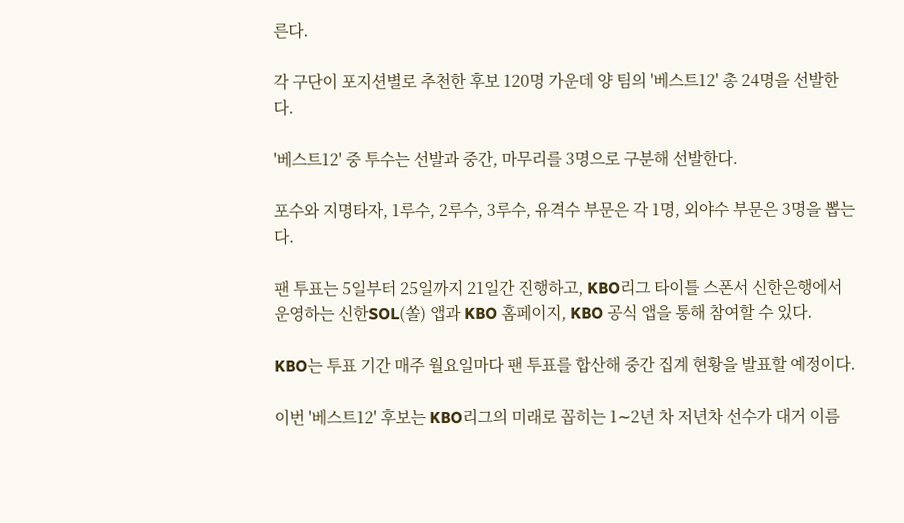른다.

각 구단이 포지션별로 추천한 후보 120명 가운데 양 팀의 '베스트12' 총 24명을 선발한다.

'베스트12' 중 투수는 선발과 중간, 마무리를 3명으로 구분해 선발한다.

포수와 지명타자, 1루수, 2루수, 3루수, 유격수 부문은 각 1명, 외야수 부문은 3명을 뽑는다.

팬 투표는 5일부터 25일까지 21일간 진행하고, KBO리그 타이틀 스폰서 신한은행에서 운영하는 신한SOL(쏠) 앱과 KBO 홈페이지, KBO 공식 앱을 통해 참여할 수 있다.

KBO는 투표 기간 매주 월요일마다 팬 투표를 합산해 중간 집계 현황을 발표할 예정이다.

이번 '베스트12' 후보는 KBO리그의 미래로 꼽히는 1∼2년 차 저년차 선수가 대거 이름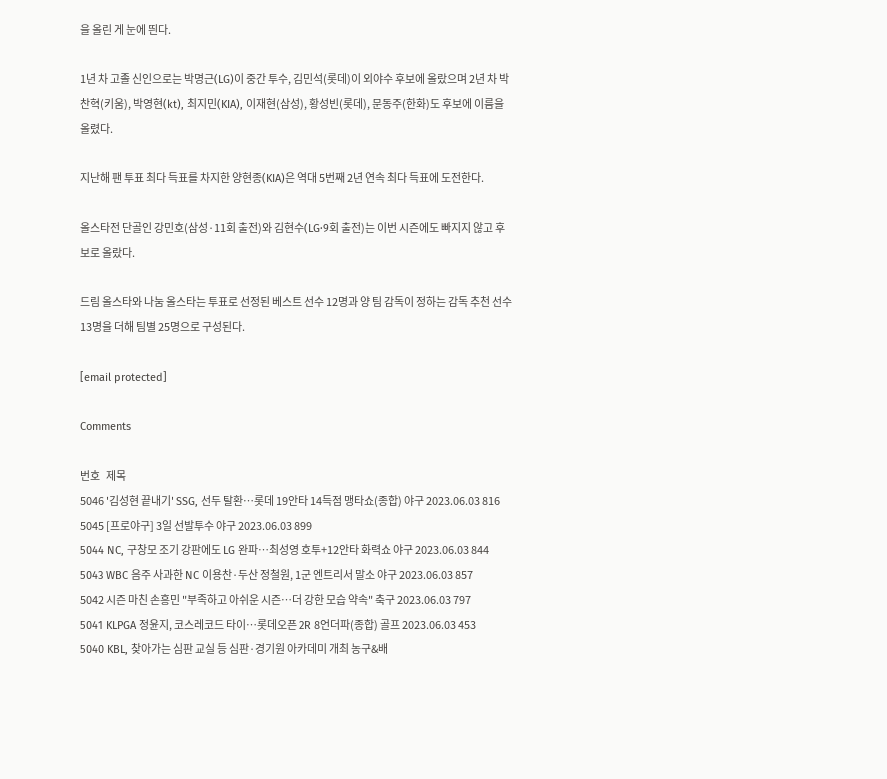을 올린 게 눈에 띈다.

1년 차 고졸 신인으로는 박명근(LG)이 중간 투수, 김민석(롯데)이 외야수 후보에 올랐으며 2년 차 박찬혁(키움), 박영현(kt), 최지민(KIA), 이재현(삼성), 황성빈(롯데), 문동주(한화)도 후보에 이름을 올렸다.

지난해 팬 투표 최다 득표를 차지한 양현종(KIA)은 역대 5번째 2년 연속 최다 득표에 도전한다.

올스타전 단골인 강민호(삼성·11회 출전)와 김현수(LG·9회 출전)는 이번 시즌에도 빠지지 않고 후보로 올랐다.

드림 올스타와 나눔 올스타는 투표로 선정된 베스트 선수 12명과 양 팀 감독이 정하는 감독 추천 선수 13명을 더해 팀별 25명으로 구성된다.

[email protected]

Comments

번호   제목
5046 '김성현 끝내기' SSG, 선두 탈환…롯데 19안타 14득점 맹타쇼(종합) 야구 2023.06.03 816
5045 [프로야구] 3일 선발투수 야구 2023.06.03 899
5044 NC, 구창모 조기 강판에도 LG 완파…최성영 호투+12안타 화력쇼 야구 2023.06.03 844
5043 WBC 음주 사과한 NC 이용찬·두산 정철원, 1군 엔트리서 말소 야구 2023.06.03 857
5042 시즌 마친 손흥민 "부족하고 아쉬운 시즌…더 강한 모습 약속" 축구 2023.06.03 797
5041 KLPGA 정윤지, 코스레코드 타이…롯데오픈 2R 8언더파(종합) 골프 2023.06.03 453
5040 KBL, 찾아가는 심판 교실 등 심판·경기원 아카데미 개최 농구&배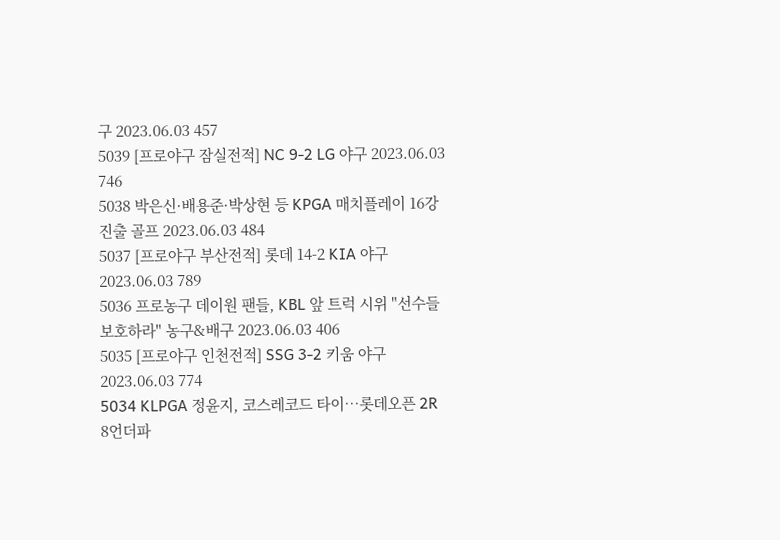구 2023.06.03 457
5039 [프로야구 잠실전적] NC 9-2 LG 야구 2023.06.03 746
5038 박은신·배용준·박상현 등 KPGA 매치플레이 16강 진출 골프 2023.06.03 484
5037 [프로야구 부산전적] 롯데 14-2 KIA 야구 2023.06.03 789
5036 프로농구 데이원 팬들, KBL 앞 트럭 시위 "선수들 보호하라" 농구&배구 2023.06.03 406
5035 [프로야구 인천전적] SSG 3-2 키움 야구 2023.06.03 774
5034 KLPGA 정윤지, 코스레코드 타이…롯데오픈 2R 8언더파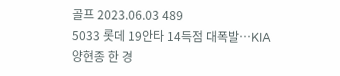골프 2023.06.03 489
5033 롯데 19안타 14득점 대폭발…KIA 양현종 한 경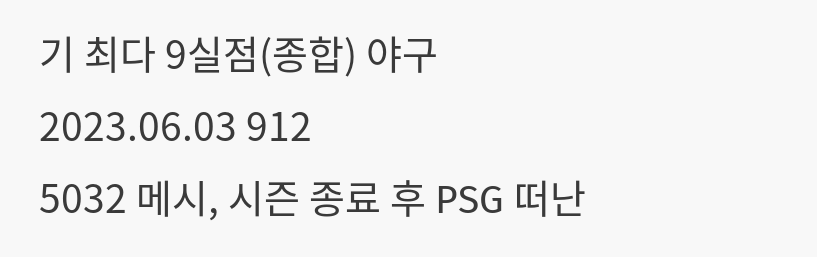기 최다 9실점(종합) 야구 2023.06.03 912
5032 메시, 시즌 종료 후 PSG 떠난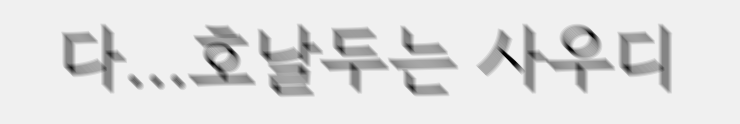다…호날두는 사우디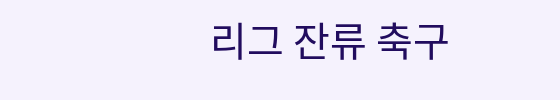리그 잔류 축구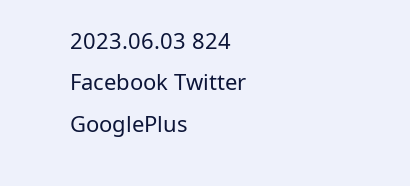2023.06.03 824
Facebook Twitter GooglePlus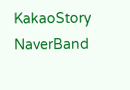KakaoStory NaverBand